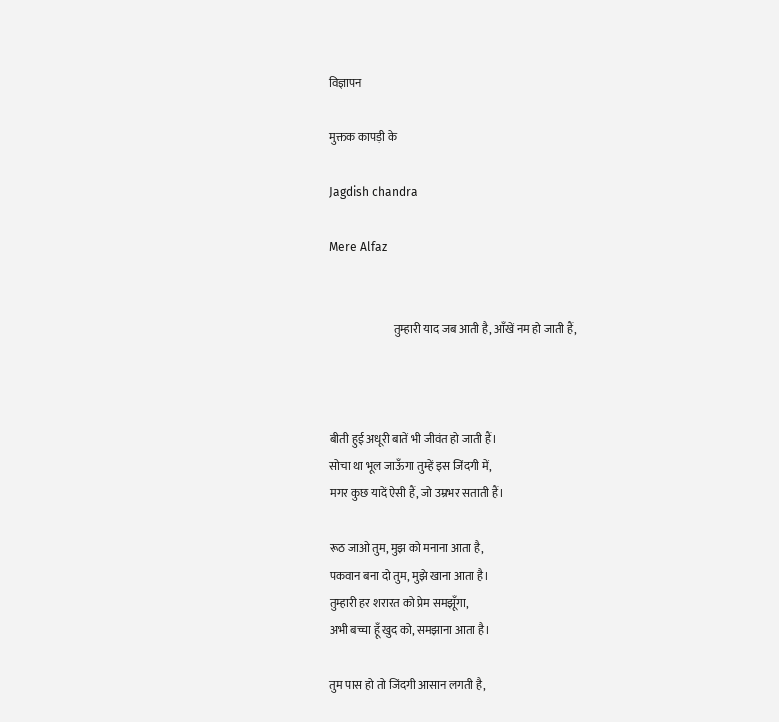विज्ञापन

मुक्तक कापड़ी के

Jagdish chandra

Mere Alfaz


                            तुम्हारी याद जब आती है, आँखें नम हो जाती हैं,



बीती हुई अधूरी बातें भी जीवंत हो जाती हैं।
सोचा था भूल जाऊँगा तुम्हें इस जिंदगी में,
मगर कुछ यादें ऐसी हैं, जो उम्रभर सताती हैं।

रूठ जाओ तुम, मुझ को मनाना आता है,
पकवान बना दो तुम, मुझे खाना आता है।
तुम्हारी हर शरारत को प्रेम समझूँगा,
अभी बच्चा हूँ खुद को, समझाना आता है।

तुम पास हो तो जिंदगी आसान लगती है,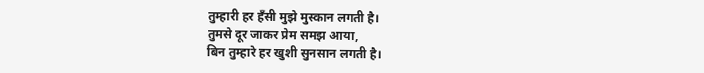तुम्हारी हर हँसी मुझे मुस्कान लगती है।
तुमसे दूर जाकर प्रेम समझ आया,
बिन तुम्हारे हर खुशी सुनसान लगती है।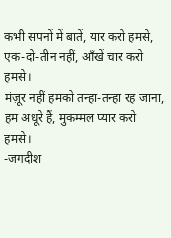कभी सपनों में बातें, यार करो हमसे,
एक-दो-तीन नहीं, आँखें चार करो हमसे।
मंज़ूर नहीं हमको तन्हा-तन्हा रह जाना,
हम अधूरे हैं, मुकम्मल प्यार करो हमसे।
-जगदीश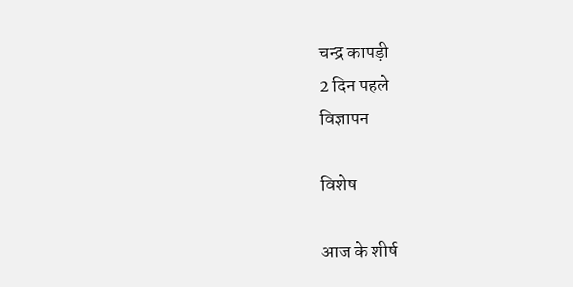चन्द्र कापड़ी
2 दिन पहले
विज्ञापन

विशेष

आज के शीर्ष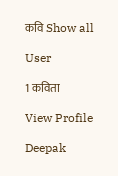कवि Show all

User

1 कविता

View Profile

Deepak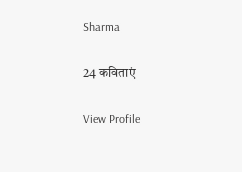Sharma

24 कविताएं

View Profile